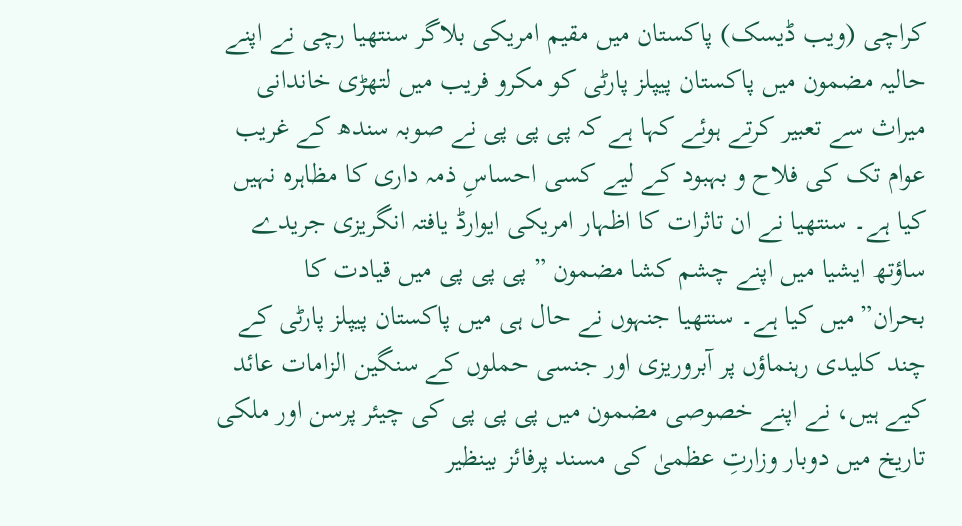کراچی (ویب ڈیسک) پاکستان میں مقیم امریکی بلاگر سنتھیا رچی نے اپنے حالیہ مضمون میں پاکستان پیپلز پارٹی کو مکرو فریب میں لتھڑی خاندانی میراث سے تعبیر کرتے ہوئے کہا ہے کہ پی پی پی نے صوبہ سندھ کے غریب عوام تک کی فلاح و بہبود کے لیے کسی احساسِ ذمہ داری کا مظاہرہ نہیں کیا ہے۔ سنتھیا نے ان تاثرات کا اظہار امریکی ایوارڈ یافتہ انگریزی جریدے ساؤتھ ایشیا میں اپنے چشم کشا مضمون ” پی پی پی میں قیادت کا بحران”میں کیا ہے۔ سنتھیا جنہوں نے حال ہی میں پاکستان پیپلز پارٹی کے چند کلیدی رہنماؤں پر آبروریزی اور جنسی حملوں کے سنگین الزامات عائد کیے ہیں، نے اپنے خصوصی مضمون میں پی پی پی کی چیئر پرسن اور ملکی تاریخ میں دوبار وزارتِ عظمیٰ کی مسند پرفائز بینظیر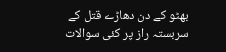بھٹو کے دن دھاڑے قتل کے سربستہ راز پر کئی سوالات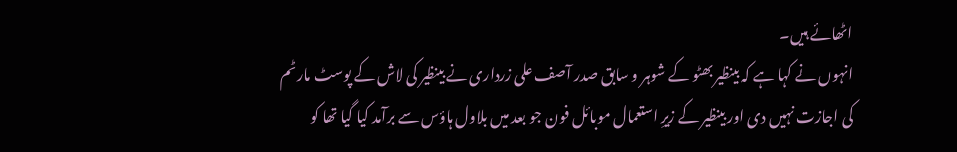اٹھائے ہیں۔
انہوں نے کہا ہے کہ بینظیر بھٹو کے شوہر و سابق صدر آصف علی زرداری نے بینظیر کی لاش کے پوسٹ مارٹم کی اجازت نہیں دی اور بینظیر کے زیرِ استعمال موبائل فون جو بعد میں بلاول ہاؤس سے برآمد کیا گیا تھا کو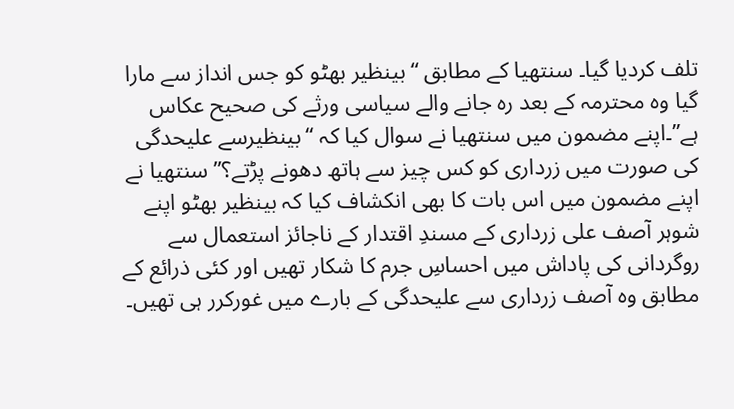تلف کردیا گیا۔ سنتھیا کے مطابق “بینظیر بھٹو کو جس انداز سے مارا گیا وہ محترمہ کے بعد رہ جانے والے سیاسی ورثے کی صحیح عکاس ہے”۔اپنے مضمون میں سنتھیا نے سوال کیا کہ “بینظیرسے علیحدگی کی صورت میں زرداری کو کس چیز سے ہاتھ دھونے پڑتے؟” سنتھیا نے اپنے مضمون میں اس بات کا بھی انکشاف کیا کہ بینظیر بھٹو اپنے شوہر آصف علی زرداری کے مسندِ اقتدار کے ناجائز استعمال سے روگردانی کی پاداش میں احساسِ جرم کا شکار تھیں اور کئی ذرائع کے مطابق وہ آصف زرداری سے علیحدگی کے بارے میں غورکرر ہی تھیں۔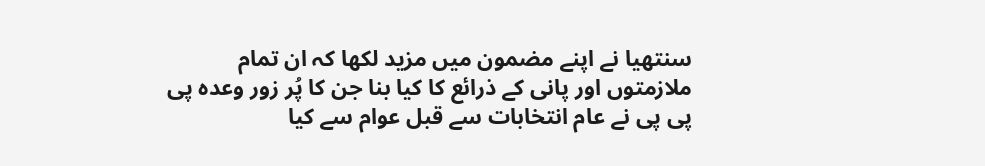سنتھیا نے اپنے مضمون میں مزید لکھا کہ ان تمام ملازمتوں اور پانی کے ذرائع کا کیا بنا جن کا پُر زور وعدہ پی پی پی نے عام انتخابات سے قبل عوام سے کیا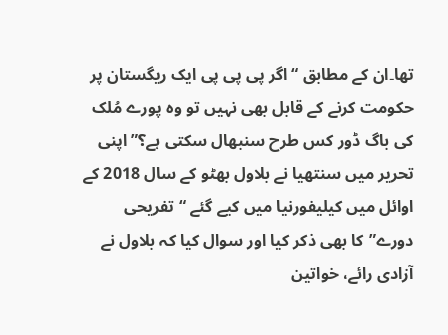تھا۔ان کے مطابق “اگر پی پی پی ایک ریگستان پر حکومت کرنے کے قابل بھی نہیں تو وہ پورے مُلک کی باگ ڈور کس طرح سنبھال سکتی ہے؟” اپنی تحریر میں سنتھیا نے بلاول بھٹو کے سال 2018 کے اوائل میں کیلیفورنیا میں کیے گئے “تفریحی دورے”کا بھی ذکر کیا اور سوال کیا کہ بلاول نے آزادی رائے، خواتین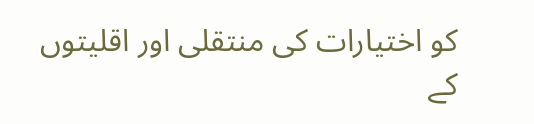کو اختیارات کی منتقلی اور اقلیتوں کے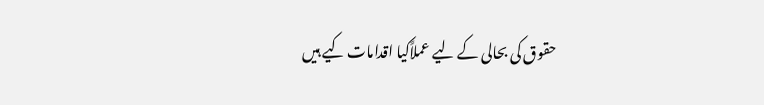حقوق کی بحالی کے لیے عملاًکیا اقدامات کیے ہیں